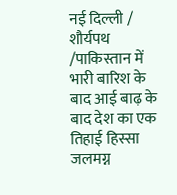नई दिल्ली / शौर्यपथ /पाकिस्तान में भारी बारिश के बाद आई बाढ़ के बाद देश का एक तिहाई हिस्सा जलमग्न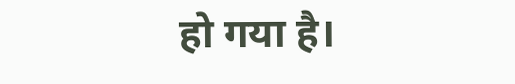हो गया है।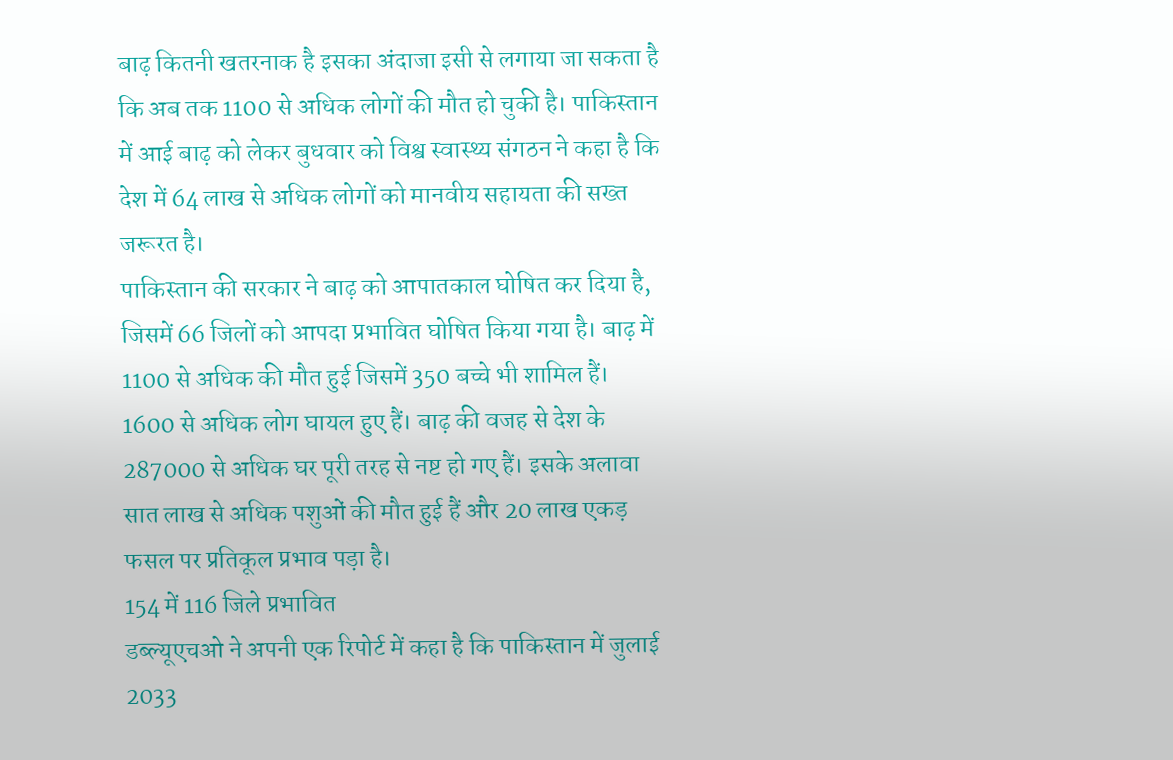बाढ़ कितनी खतरनाक है इसका अंदाजा इसी से लगाया जा सकता है कि अब तक 1100 से अधिक लोगों की मौत हो चुकी है। पाकिस्तान में आई बाढ़ को लेकर बुधवार को विश्व स्वास्थ्य संगठन ने कहा है कि देश में 64 लाख से अधिक लोगों को मानवीय सहायता की सख्त जरूरत है।
पाकिस्तान की सरकार ने बाढ़ को आपातकाल घोषित कर दिया है, जिसमें 66 जिलों को आपदा प्रभावित घोषित किया गया है। बाढ़ में 1100 से अधिक की मौत हुई जिसमें 350 बच्चे भी शामिल हैं। 1600 से अधिक लोग घायल हुए हैं। बाढ़ की वजह से देश के 287000 से अधिक घर पूरी तरह से नष्ट हो गए हैं। इसके अलावा सात लाख से अधिक पशुओं की मौत हुई हैं और 20 लाख एकड़ फसल पर प्रतिकूल प्रभाव पड़ा है।
154 में 116 जिले प्रभावित
डब्ल्यूएचओ ने अपनी एक रिपोर्ट में कहा है कि पाकिस्तान में जुलाई 2033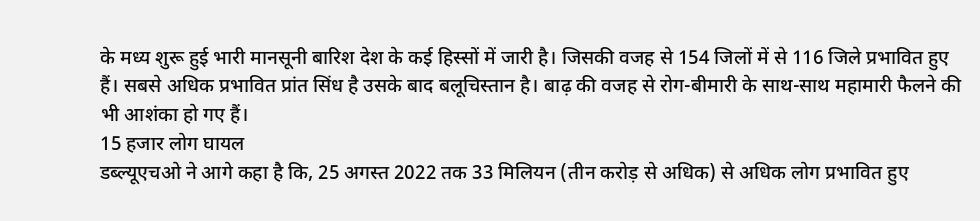के मध्य शुरू हुई भारी मानसूनी बारिश देश के कई हिस्सों में जारी है। जिसकी वजह से 154 जिलों में से 116 जिले प्रभावित हुए हैं। सबसे अधिक प्रभावित प्रांत सिंध है उसके बाद बलूचिस्तान है। बाढ़ की वजह से रोग-बीमारी के साथ-साथ महामारी फैलने की भी आशंका हो गए हैं।
15 हजार लोग घायल
डब्ल्यूएचओ ने आगे कहा है कि, 25 अगस्त 2022 तक 33 मिलियन (तीन करोड़ से अधिक) से अधिक लोग प्रभावित हुए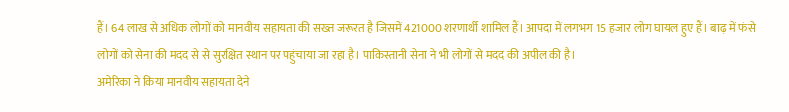हैं। 64 लाख से अधिक लोगों को मानवीय सहायता की सख्त जरूरत है जिसमें 421000 शरणार्थी शामिल हैं। आपदा में लगभग 15 हजार लोग घायल हुए हैं। बाढ़ में फंसे लोगों को सेना की मदद से से सुरक्षित स्थान पर पहुंचाया जा रहा है। पाकिस्तानी सेना ने भी लोगों से मदद की अपील की है।
अमेरिका ने किया मानवीय सहायता देने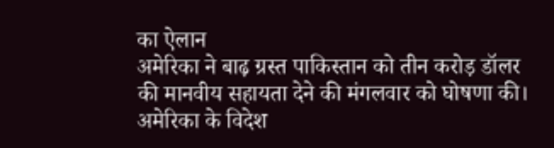का ऐलान
अमेरिका ने बाढ़ ग्रस्त पाकिस्तान को तीन करोड़ डॉलर की मानवीय सहायता देने की मंगलवार को घोषणा की। अमेरिका के विदेश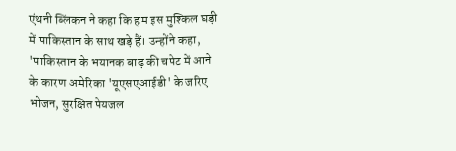एंथनी ब्लिंकन ने कहा कि हम इस मुश्किल घड़ी में पाकिस्तान के साथ खड़े हैं। उन्होंने कहा, 'पाकिस्तान के भयानक बाढ़ की चपेट में आने के कारण अमेरिका 'यूएसएआईडी' के जरिए भोजन, सुरक्षित पेयजल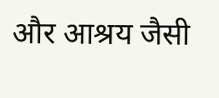और आश्रय जैसी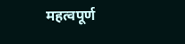महत्वपूर्ण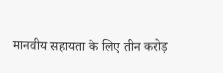मानवीय सहायता के लिए तीन करोड़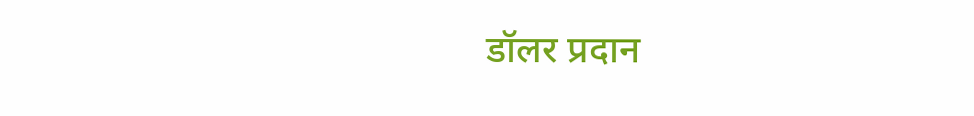डॉलर प्रदान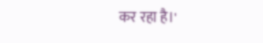कर रहा है।'